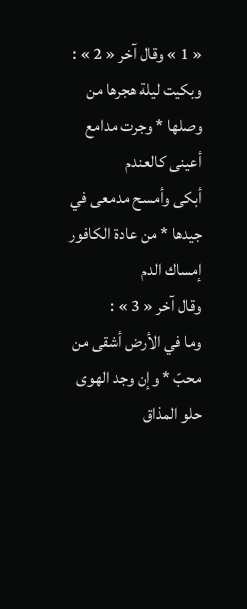« 1 » وقال آخر « 2 » :
وبكيت ليلة هجرها من وصلها * وجرت مدامع أعينى كالعندم
أبكى وأمسح مدمعى في جيدها * من عادة الكافور إمساك الدم
وقال آخر « 3 » :
وما في الأرض أشقى من محبّ * وإن وجد الهوى حلو المذاق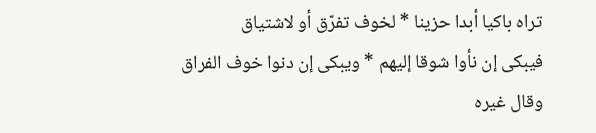تراه باكيا أبدا حزينا * لخوف تفرّق أو لاشتياق
فيبكى إن نأوا شوقا إليهم * ويبكى إن دنوا خوف الفراق
وقال غيره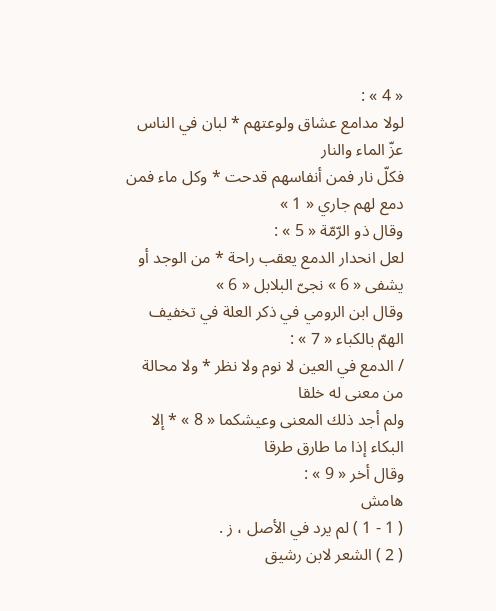« 4 » :
لولا مدامع عشاق ولوعتهم * لبان في الناس عزّ الماء والنار
فكلّ نار فمن أنفاسهم قدحت * وكل ماء فمن دمع لهم جاري « 1 »
وقال ذو الرّمّة « 5 » :
لعل انحدار الدمع يعقب راحة * من الوجد أو يشفى « 6 » نجىّ البلابل « 6 »
وقال ابن الرومي في ذكر العلة في تخفيف الهمّ بالكباء « 7 » :
/ الدمع في العين لا نوم ولا نظر * ولا محالة من معنى له خلقا
ولم أجد ذلك المعنى وعيشكما « 8 » * إلا البكاء إذا ما طارق طرقا
وقال أخر « 9 » :
هامش
( 1 - 1 ) لم يرد في الأصل ، ز .
( 2 ) الشعر لابن رشيق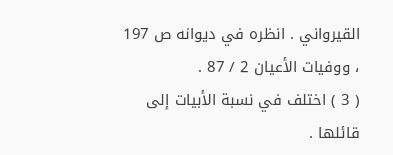القيرواني . انظره في ديوانه ص 197 ، ووفيات الأعيان 2 / 87 .
( 3 ) اختلف في نسبة الأبيات إلى قائلها .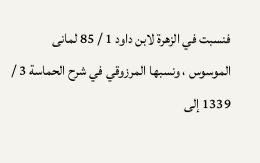فنسبت في الزهرة لابن داود 1 / 85 لمانى الموسوس ، ونسبها المرزوقي في شرح الحماسة 3 / 1339 إلى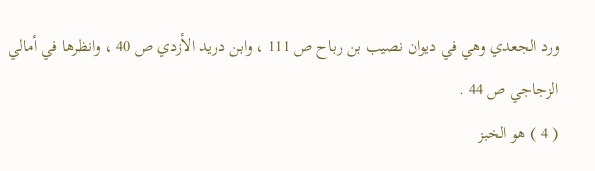ورد الجعدي وهي في ديوان نصيب بن رباح ص 111 ، وابن دريد الأزدي ص 40 ، وانظرها في أمالي الزجاجي ص 44 .
( 4 ) هو الخبز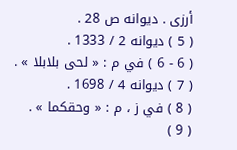أرزى . ديوانه ص 28 .
( 5 ) ديوانه 2 / 1333 .
( 6 - 6 ) في م : « لحى بلابلا » .
( 7 ) ديوانه 4 / 1698 .
( 8 ) في ز ، م : « وحقكما » .
( 9 )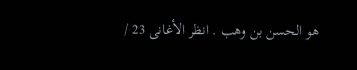هو الحسن بن وهب . انظر الأغانى 23 /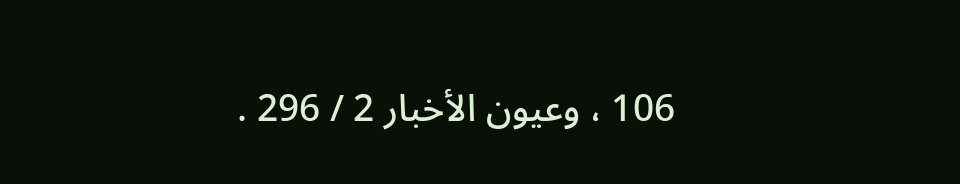106 ، وعيون الأخبار 2 / 296 .